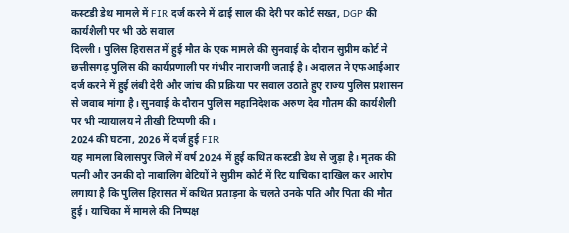कस्टडी डेथ मामले में FIR दर्ज करने में ढाई साल की देरी पर कोर्ट सख्त, DGP की कार्यशैली पर भी उठे सवाल
दिल्ली। पुलिस हिरासत में हुई मौत के एक मामले की सुनवाई के दौरान सुप्रीम कोर्ट ने छत्तीसगढ़ पुलिस की कार्यप्रणाली पर गंभीर नाराजगी जताई है। अदालत ने एफआईआर दर्ज करने में हुई लंबी देरी और जांच की प्रक्रिया पर सवाल उठाते हुए राज्य पुलिस प्रशासन से जवाब मांगा है। सुनवाई के दौरान पुलिस महानिदेशक अरुण देव गौतम की कार्यशैली पर भी न्यायालय ने तीखी टिप्पणी की।
2024 की घटना, 2026 में दर्ज हुई FIR
यह मामला बिलासपुर जिले में वर्ष 2024 में हुई कथित कस्टडी डेथ से जुड़ा है। मृतक की पत्नी और उनकी दो नाबालिग बेटियों ने सुप्रीम कोर्ट में रिट याचिका दाखिल कर आरोप लगाया है कि पुलिस हिरासत में कथित प्रताड़ना के चलते उनके पति और पिता की मौत हुई। याचिका में मामले की निष्पक्ष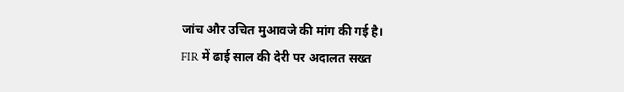जांच और उचित मुआवजे की मांग की गई है।
FIR में ढाई साल की देरी पर अदालत सख्त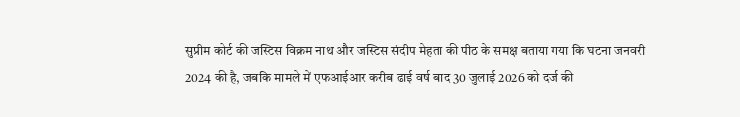सुप्रीम कोर्ट की जस्टिस विक्रम नाथ और जस्टिस संदीप मेहता की पीठ के समक्ष बताया गया कि घटना जनवरी 2024 की है, जबकि मामले में एफआईआर करीब ढाई वर्ष बाद 30 जुलाई 2026 को दर्ज की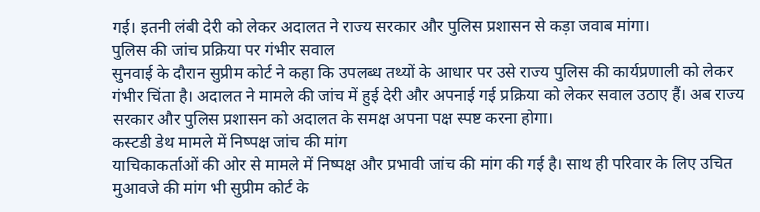गई। इतनी लंबी देरी को लेकर अदालत ने राज्य सरकार और पुलिस प्रशासन से कड़ा जवाब मांगा।
पुलिस की जांच प्रक्रिया पर गंभीर सवाल
सुनवाई के दौरान सुप्रीम कोर्ट ने कहा कि उपलब्ध तथ्यों के आधार पर उसे राज्य पुलिस की कार्यप्रणाली को लेकर गंभीर चिंता है। अदालत ने मामले की जांच में हुई देरी और अपनाई गई प्रक्रिया को लेकर सवाल उठाए हैं। अब राज्य सरकार और पुलिस प्रशासन को अदालत के समक्ष अपना पक्ष स्पष्ट करना होगा।
कस्टडी डेथ मामले में निष्पक्ष जांच की मांग
याचिकाकर्ताओं की ओर से मामले में निष्पक्ष और प्रभावी जांच की मांग की गई है। साथ ही परिवार के लिए उचित मुआवजे की मांग भी सुप्रीम कोर्ट के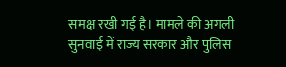समक्ष रखी गई है। मामले की अगली सुनवाई में राज्य सरकार और पुलिस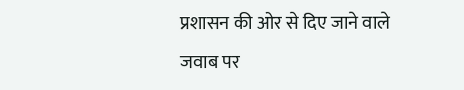प्रशासन की ओर से दिए जाने वाले जवाब पर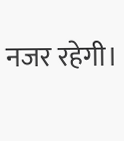नजर रहेगी।